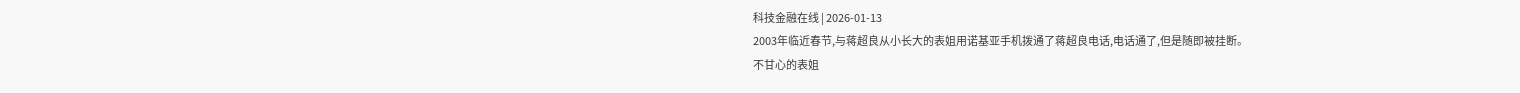科技金融在线 | 2026-01-13
2003年临近春节,与蒋超良从小长大的表姐用诺基亚手机拨通了蒋超良电话,电话通了,但是随即被挂断。
不甘心的表姐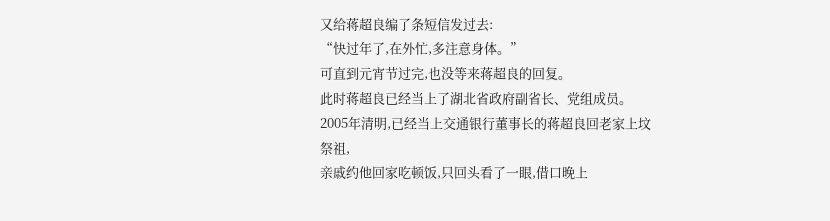又给蒋超良编了条短信发过去:
“快过年了,在外忙,多注意身体。”
可直到元宵节过完,也没等来蒋超良的回复。
此时蒋超良已经当上了湖北省政府副省长、党组成员。
2005年清明,已经当上交通银行董事长的蒋超良回老家上坟祭祖,
亲戚约他回家吃顿饭,只回头看了一眼,借口晚上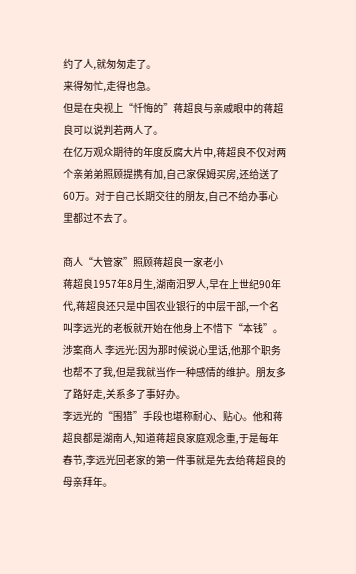约了人,就匆匆走了。
来得匆忙,走得也急。
但是在央视上“忏悔的”蒋超良与亲戚眼中的蒋超良可以说判若两人了。
在亿万观众期待的年度反腐大片中,蒋超良不仅对两个亲弟弟照顾提携有加,自己家保姆买房,还给送了60万。对于自己长期交往的朋友,自己不给办事心里都过不去了。

商人“大管家”照顾蒋超良一家老小
蒋超良1957年8月生,湖南汨罗人,早在上世纪90年代,蒋超良还只是中国农业银行的中层干部,一个名叫李远光的老板就开始在他身上不惜下“本钱”。
涉案商人 李远光:因为那时候说心里话,他那个职务也帮不了我,但是我就当作一种感情的维护。朋友多了路好走,关系多了事好办。
李远光的“围猎”手段也堪称耐心、贴心。他和蒋超良都是湖南人,知道蒋超良家庭观念重,于是每年春节,李远光回老家的第一件事就是先去给蒋超良的母亲拜年。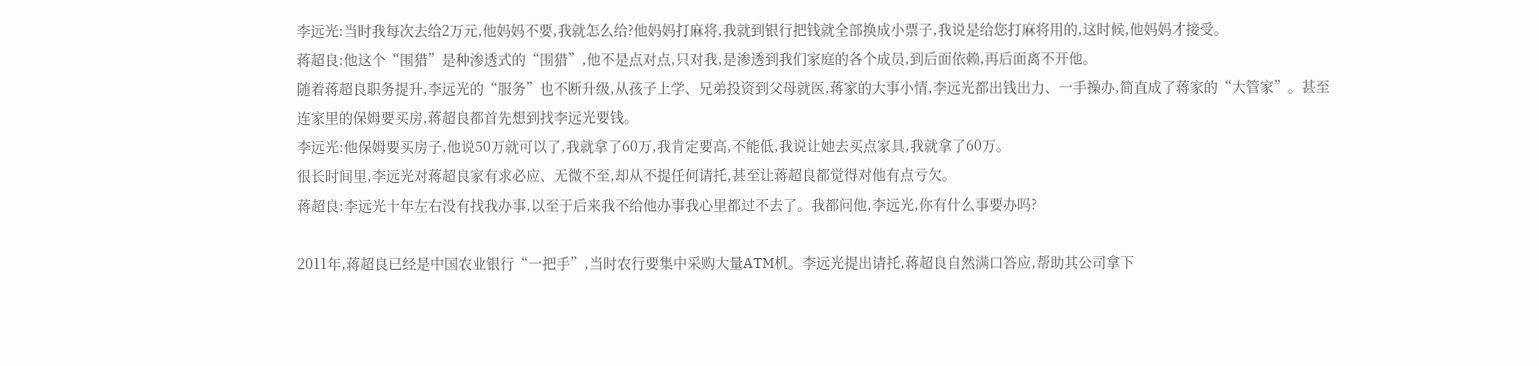李远光:当时我每次去给2万元,他妈妈不要,我就怎么给?他妈妈打麻将,我就到银行把钱就全部换成小票子,我说是给您打麻将用的,这时候,他妈妈才接受。
蒋超良:他这个“围猎”是种渗透式的“围猎”,他不是点对点,只对我,是渗透到我们家庭的各个成员,到后面依赖,再后面离不开他。
随着蒋超良职务提升,李远光的“服务”也不断升级,从孩子上学、兄弟投资到父母就医,蒋家的大事小情,李远光都出钱出力、一手操办,简直成了蒋家的“大管家”。甚至连家里的保姆要买房,蒋超良都首先想到找李远光要钱。
李远光:他保姆要买房子,他说50万就可以了,我就拿了60万,我肯定要高,不能低,我说让她去买点家具,我就拿了60万。
很长时间里,李远光对蒋超良家有求必应、无微不至,却从不提任何请托,甚至让蒋超良都觉得对他有点亏欠。
蒋超良:李远光十年左右没有找我办事,以至于后来我不给他办事我心里都过不去了。我都问他,李远光,你有什么事要办吗?

2011年,蒋超良已经是中国农业银行“一把手”,当时农行要集中采购大量ATM机。李远光提出请托,蒋超良自然满口答应,帮助其公司拿下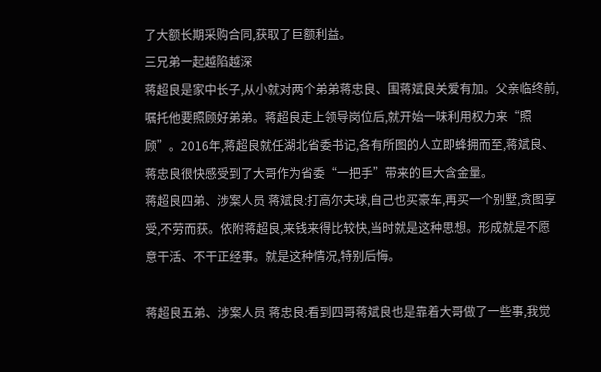了大额长期采购合同,获取了巨额利益。
三兄弟一起越陷越深
蒋超良是家中长子,从小就对两个弟弟蒋忠良、围蒋斌良关爱有加。父亲临终前,嘱托他要照顾好弟弟。蒋超良走上领导岗位后,就开始一味利用权力来“照顾”。2016年,蒋超良就任湖北省委书记,各有所图的人立即蜂拥而至,蒋斌良、蒋忠良很快感受到了大哥作为省委“一把手”带来的巨大含金量。
蒋超良四弟、涉案人员 蒋斌良:打高尔夫球,自己也买豪车,再买一个别墅,贪图享受,不劳而获。依附蒋超良,来钱来得比较快,当时就是这种思想。形成就是不愿意干活、不干正经事。就是这种情况,特别后悔。

蒋超良五弟、涉案人员 蒋忠良:看到四哥蒋斌良也是靠着大哥做了一些事,我觉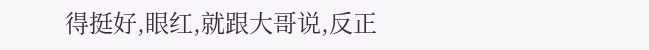得挺好,眼红,就跟大哥说,反正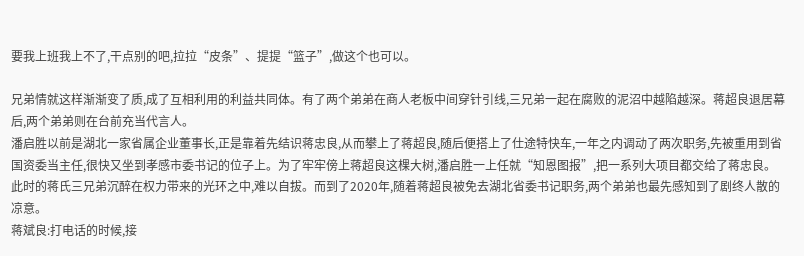要我上班我上不了,干点别的吧,拉拉“皮条”、提提“篮子”,做这个也可以。

兄弟情就这样渐渐变了质,成了互相利用的利益共同体。有了两个弟弟在商人老板中间穿针引线,三兄弟一起在腐败的泥沼中越陷越深。蒋超良退居幕后,两个弟弟则在台前充当代言人。
潘启胜以前是湖北一家省属企业董事长,正是靠着先结识蒋忠良,从而攀上了蒋超良,随后便搭上了仕途特快车,一年之内调动了两次职务,先被重用到省国资委当主任,很快又坐到孝感市委书记的位子上。为了牢牢傍上蒋超良这棵大树,潘启胜一上任就“知恩图报”,把一系列大项目都交给了蒋忠良。
此时的蒋氏三兄弟沉醉在权力带来的光环之中,难以自拔。而到了2020年,随着蒋超良被免去湖北省委书记职务,两个弟弟也最先感知到了剧终人散的凉意。
蒋斌良:打电话的时候,接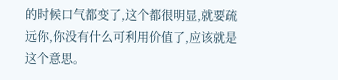的时候口气都变了,这个都很明显,就要疏远你,你没有什么可利用价值了,应该就是这个意思。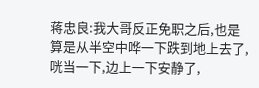蒋忠良:我大哥反正免职之后,也是算是从半空中哗一下跌到地上去了,咣当一下,边上一下安静了,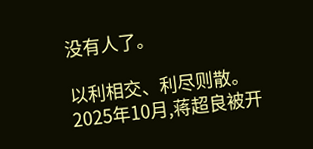没有人了。

以利相交、利尽则散。
2025年10月,蒋超良被开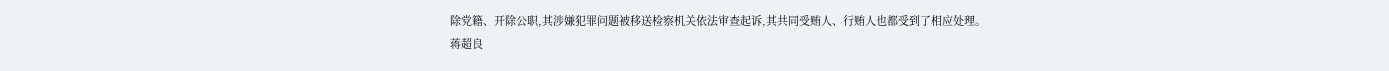除党籍、开除公职,其涉嫌犯罪问题被移送检察机关依法审查起诉,其共同受贿人、行贿人也都受到了相应处理。
蒋超良